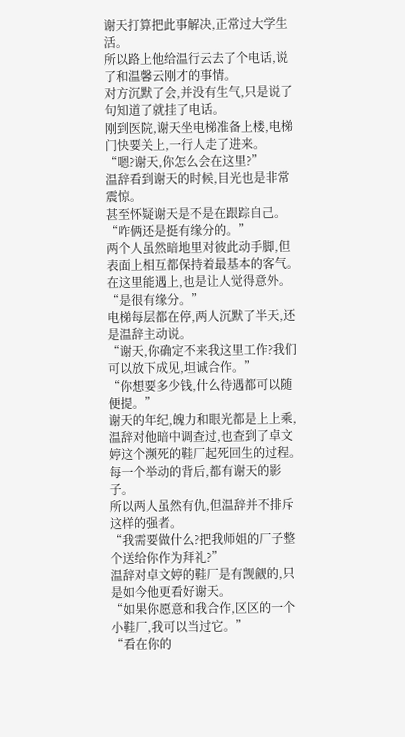谢天打算把此事解决,正常过大学生活。
所以路上他给温行云去了个电话,说了和温馨云刚才的事情。
对方沉默了会,并没有生气,只是说了句知道了就挂了电话。
刚到医院,谢天坐电梯准备上楼,电梯门快要关上,一行人走了进来。
“嗯?谢天,你怎么会在这里?”
温辞看到谢天的时候,目光也是非常震惊。
甚至怀疑谢天是不是在跟踪自己。
“咋俩还是挺有缘分的。”
两个人虽然暗地里对彼此动手脚,但表面上相互都保持着最基本的客气。
在这里能遇上,也是让人觉得意外。
“是很有缘分。”
电梯每层都在停,两人沉默了半天,还是温辞主动说。
“谢天,你确定不来我这里工作?我们可以放下成见,坦诚合作。”
“你想要多少钱,什么待遇都可以随便提。”
谢天的年纪,魄力和眼光都是上上乘,温辞对他暗中调查过,也查到了卓文婷这个濒死的鞋厂起死回生的过程。
每一个举动的背后,都有谢天的影子。
所以两人虽然有仇,但温辞并不排斥这样的强者。
“我需要做什么?把我师姐的厂子整个送给你作为拜礼?”
温辞对卓文婷的鞋厂是有觊觎的,只是如今他更看好谢天。
“如果你愿意和我合作,区区的一个小鞋厂,我可以当过它。”
“看在你的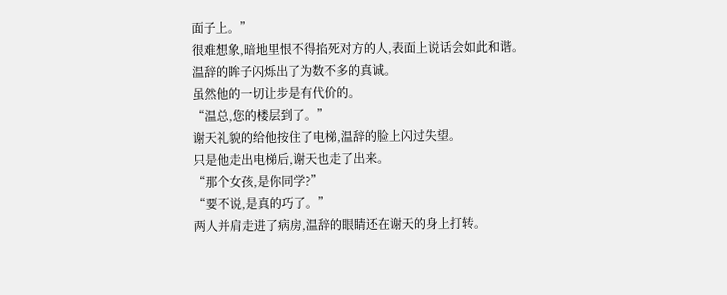面子上。”
很难想象,暗地里恨不得掐死对方的人,表面上说话会如此和谐。
温辞的眸子闪烁出了为数不多的真诚。
虽然他的一切让步是有代价的。
“温总,您的楼层到了。”
谢天礼貌的给他按住了电梯,温辞的脸上闪过失望。
只是他走出电梯后,谢天也走了出来。
“那个女孩,是你同学?”
“要不说,是真的巧了。”
两人并肩走进了病房,温辞的眼睛还在谢天的身上打转。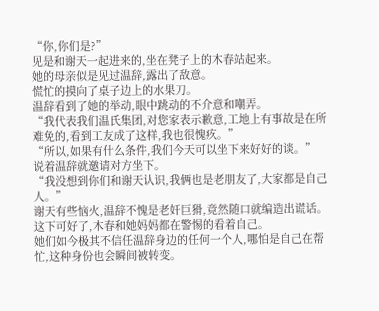“你,你们是?”
见是和谢天一起进来的,坐在凳子上的木春站起来。
她的母亲似是见过温辞,露出了敌意。
慌忙的摸向了桌子边上的水果刀。
温辞看到了她的举动,眼中跳动的不介意和嘲弄。
“我代表我们温氏集团,对您家表示歉意,工地上有事故是在所难免的,看到工友成了这样,我也很愧疚。”
“所以,如果有什么条件,我们今天可以坐下来好好的谈。”
说着温辞就邀请对方坐下。
“我没想到你们和谢天认识,我俩也是老朋友了,大家都是自己人。”
谢天有些恼火,温辞不愧是老奸巨猾,竟然随口就编造出谎话。
这下可好了,木春和她妈妈都在警惕的看着自己。
她们如今极其不信任温辞身边的任何一个人,哪怕是自己在帮忙,这种身份也会瞬间被转变。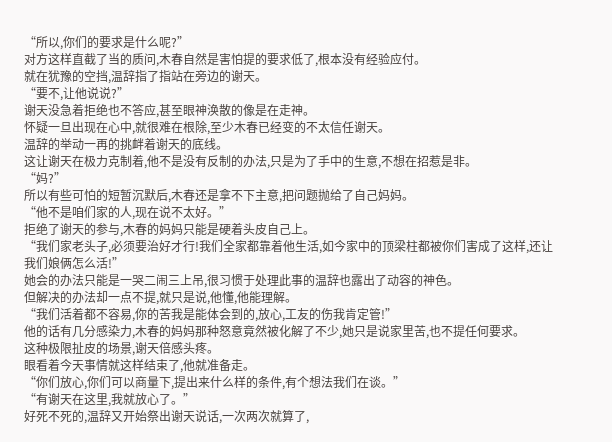“所以,你们的要求是什么呢?”
对方这样直截了当的质问,木春自然是害怕提的要求低了,根本没有经验应付。
就在犹豫的空挡,温辞指了指站在旁边的谢天。
“要不,让他说说?”
谢天没急着拒绝也不答应,甚至眼神涣散的像是在走神。
怀疑一旦出现在心中,就很难在根除,至少木春已经变的不太信任谢天。
温辞的举动一再的挑衅着谢天的底线。
这让谢天在极力克制着,他不是没有反制的办法,只是为了手中的生意,不想在招惹是非。
“妈?”
所以有些可怕的短暂沉默后,木春还是拿不下主意,把问题抛给了自己妈妈。
“他不是咱们家的人,现在说不太好。”
拒绝了谢天的参与,木春的妈妈只能是硬着头皮自己上。
“我们家老头子,必须要治好才行!我们全家都靠着他生活,如今家中的顶梁柱都被你们害成了这样,还让我们娘俩怎么活!”
她会的办法只能是一哭二闹三上吊,很习惯于处理此事的温辞也露出了动容的神色。
但解决的办法却一点不提,就只是说,他懂,他能理解。
“我们活着都不容易,你的苦我是能体会到的,放心,工友的伤我肯定管!”
他的话有几分感染力,木春的妈妈那种怒意竟然被化解了不少,她只是说家里苦,也不提任何要求。
这种极限扯皮的场景,谢天倍感头疼。
眼看着今天事情就这样结束了,他就准备走。
“你们放心,你们可以商量下,提出来什么样的条件,有个想法我们在谈。”
“有谢天在这里,我就放心了。”
好死不死的,温辞又开始祭出谢天说话,一次两次就算了,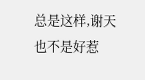总是这样,谢天也不是好惹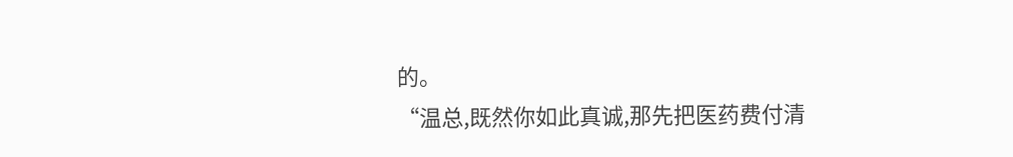的。
“温总,既然你如此真诚,那先把医药费付清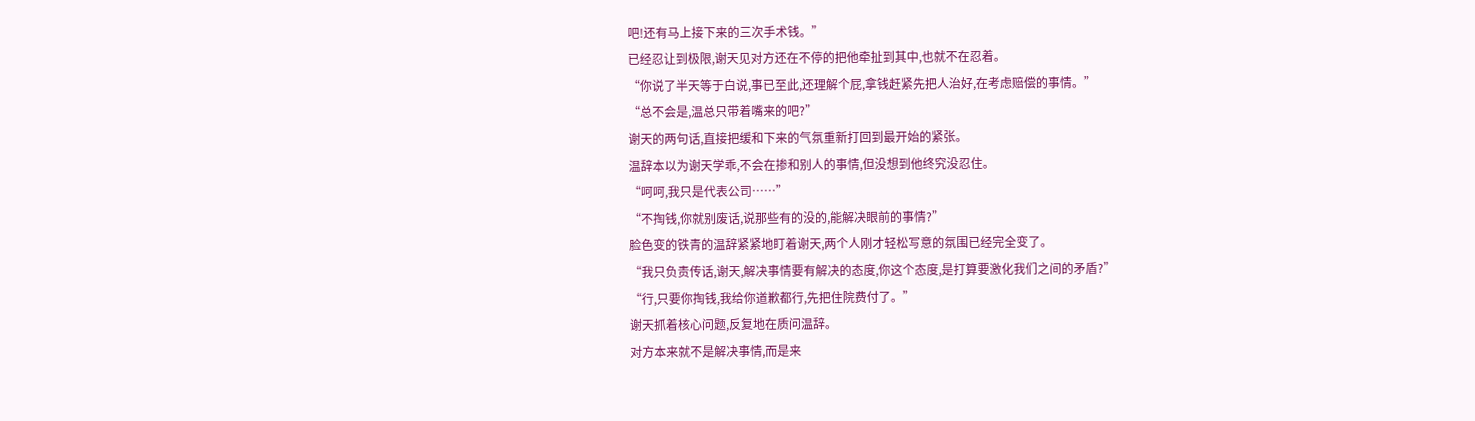吧!还有马上接下来的三次手术钱。”
已经忍让到极限,谢天见对方还在不停的把他牵扯到其中,也就不在忍着。
“你说了半天等于白说,事已至此,还理解个屁,拿钱赶紧先把人治好,在考虑赔偿的事情。”
“总不会是,温总只带着嘴来的吧?”
谢天的两句话,直接把缓和下来的气氛重新打回到最开始的紧张。
温辞本以为谢天学乖,不会在掺和别人的事情,但没想到他终究没忍住。
“呵呵,我只是代表公司……”
“不掏钱,你就别废话,说那些有的没的,能解决眼前的事情?”
脸色变的铁青的温辞紧紧地盯着谢天,两个人刚才轻松写意的氛围已经完全变了。
“我只负责传话,谢天,解决事情要有解决的态度,你这个态度,是打算要激化我们之间的矛盾?”
“行,只要你掏钱,我给你道歉都行,先把住院费付了。”
谢天抓着核心问题,反复地在质问温辞。
对方本来就不是解决事情,而是来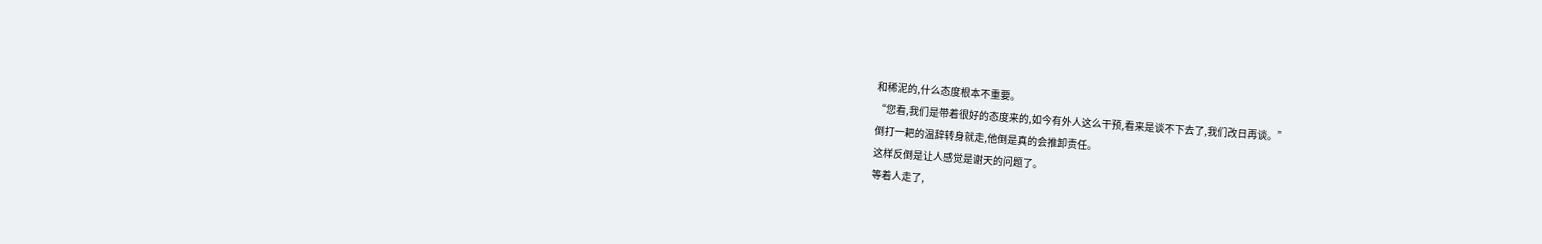和稀泥的,什么态度根本不重要。
“您看,我们是带着很好的态度来的,如今有外人这么干预,看来是谈不下去了,我们改日再谈。”
倒打一耙的温辞转身就走,他倒是真的会推卸责任。
这样反倒是让人感觉是谢天的问题了。
等着人走了,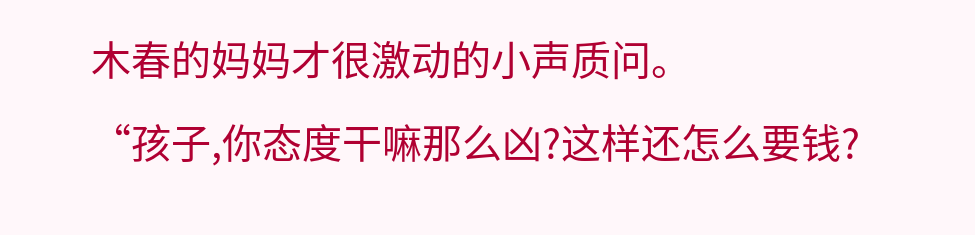木春的妈妈才很激动的小声质问。
“孩子,你态度干嘛那么凶?这样还怎么要钱?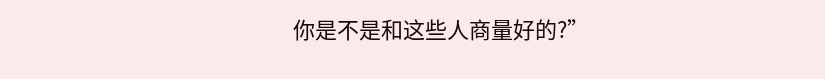你是不是和这些人商量好的?”